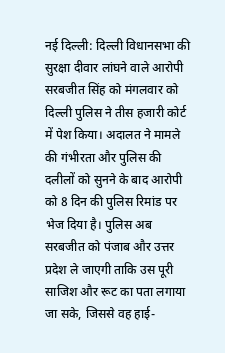नई दिल्ली: दिल्ली विधानसभा की सुरक्षा दीवार लांघने वाले आरोपी सरबजीत सिंह को मंगलवार को दिल्ली पुलिस ने तीस हजारी कोर्ट में पेश किया। अदालत ने मामले की गंभीरता और पुलिस की दलीलों को सुनने के बाद आरोपी को 8 दिन की पुलिस रिमांड पर भेज दिया है। पुलिस अब सरबजीत को पंजाब और उत्तर प्रदेश ले जाएगी ताकि उस पूरी साजिश और रूट का पता लगाया जा सके, जिससे वह हाई-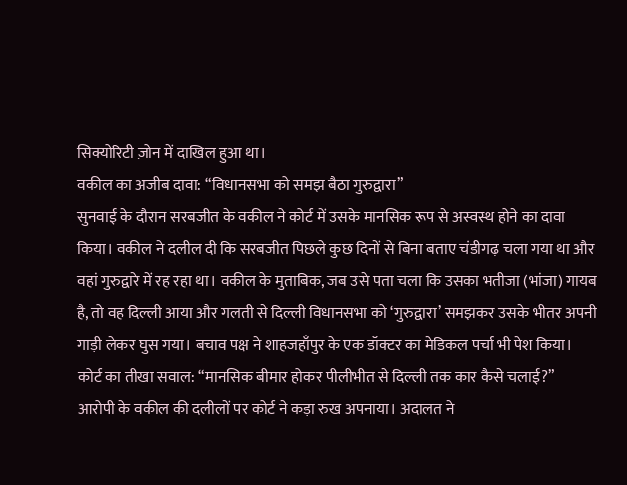सिक्योरिटी ज़ोन में दाखिल हुआ था।
वकील का अजीब दावा: “विधानसभा को समझ बैठा गुरुद्वारा”
सुनवाई के दौरान सरबजीत के वकील ने कोर्ट में उसके मानसिक रूप से अस्वस्थ होने का दावा किया। वकील ने दलील दी कि सरबजीत पिछले कुछ दिनों से बिना बताए चंडीगढ़ चला गया था और वहां गुरुद्वारे में रह रहा था। वकील के मुताबिक, जब उसे पता चला कि उसका भतीजा (भांजा) गायब है, तो वह दिल्ली आया और गलती से दिल्ली विधानसभा को ‘गुरुद्वारा’ समझकर उसके भीतर अपनी गाड़ी लेकर घुस गया। बचाव पक्ष ने शाहजहाँपुर के एक डॉक्टर का मेडिकल पर्चा भी पेश किया।
कोर्ट का तीखा सवाल: “मानसिक बीमार होकर पीलीभीत से दिल्ली तक कार कैसे चलाई?”
आरोपी के वकील की दलीलों पर कोर्ट ने कड़ा रुख अपनाया। अदालत ने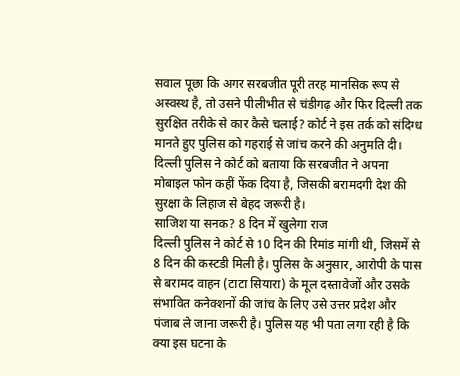सवाल पूछा कि अगर सरबजीत पूरी तरह मानसिक रूप से अस्वस्थ है, तो उसने पीलीभीत से चंडीगढ़ और फिर दिल्ली तक सुरक्षित तरीके से कार कैसे चलाई? कोर्ट ने इस तर्क को संदिग्ध मानते हुए पुलिस को गहराई से जांच करने की अनुमति दी। दिल्ली पुलिस ने कोर्ट को बताया कि सरबजीत ने अपना मोबाइल फोन कहीं फेंक दिया है, जिसकी बरामदगी देश की सुरक्षा के लिहाज से बेहद जरूरी है।
साजिश या सनक? 8 दिन में खुलेगा राज
दिल्ली पुलिस ने कोर्ट से 10 दिन की रिमांड मांगी थी, जिसमें से 8 दिन की कस्टडी मिली है। पुलिस के अनुसार, आरोपी के पास से बरामद वाहन (टाटा सियारा) के मूल दस्तावेजों और उसके संभावित कनेक्शनों की जांच के लिए उसे उत्तर प्रदेश और पंजाब ले जाना जरूरी है। पुलिस यह भी पता लगा रही है कि क्या इस घटना के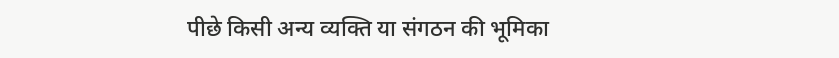पीछे किसी अन्य व्यक्ति या संगठन की भूमिका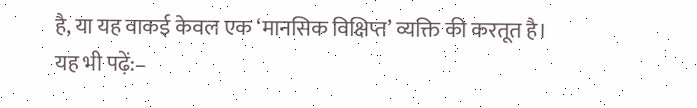है, या यह वाकई केवल एक ‘मानसिक विक्षिप्त’ व्यक्ति की करतूत है।
यह भी पढ़ें:–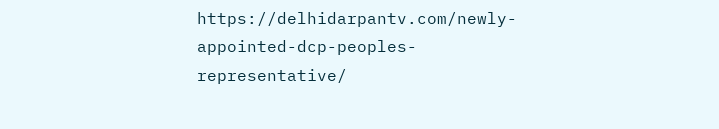https://delhidarpantv.com/newly-appointed-dcp-peoples-representative/